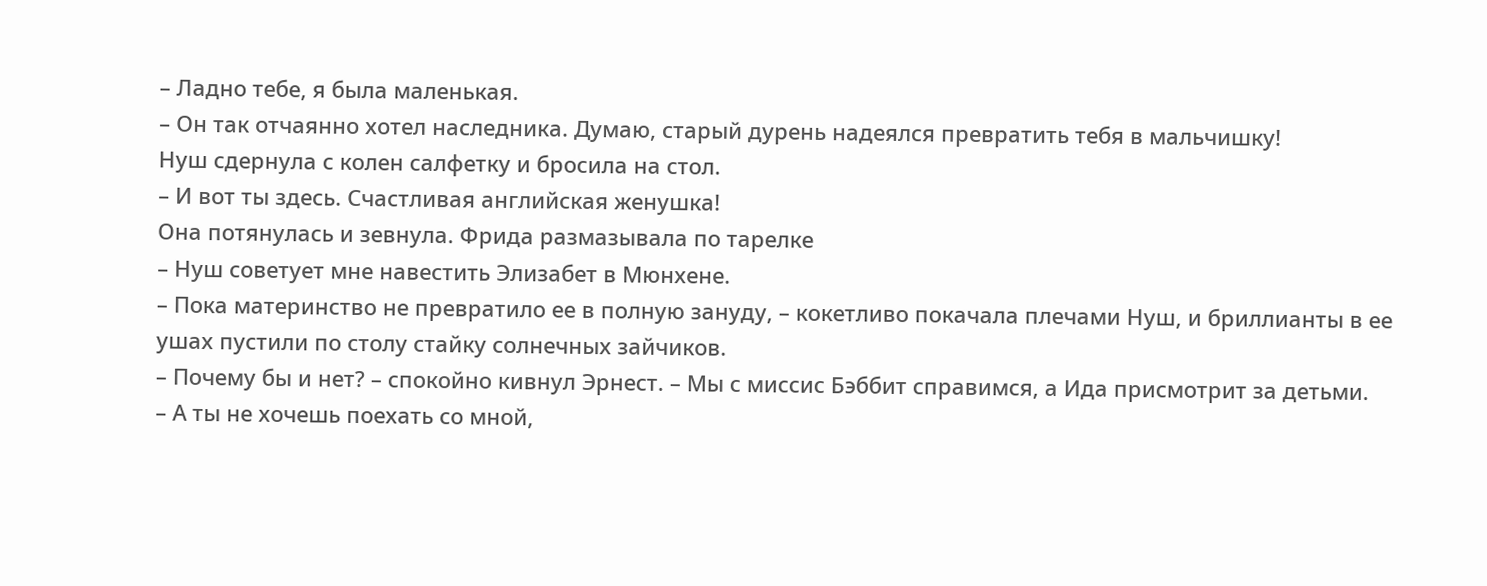– Ладно тебе, я была маленькая.
– Он так отчаянно хотел наследника. Думаю, старый дурень надеялся превратить тебя в мальчишку!
Нуш сдернула с колен салфетку и бросила на стол.
– И вот ты здесь. Счастливая английская женушка!
Она потянулась и зевнула. Фрида размазывала по тарелке
– Нуш советует мне навестить Элизабет в Мюнхене.
– Пока материнство не превратило ее в полную зануду, – кокетливо покачала плечами Нуш, и бриллианты в ее ушах пустили по столу стайку солнечных зайчиков.
– Почему бы и нет? – спокойно кивнул Эрнест. – Мы с миссис Бэббит справимся, а Ида присмотрит за детьми.
– А ты не хочешь поехать со мной,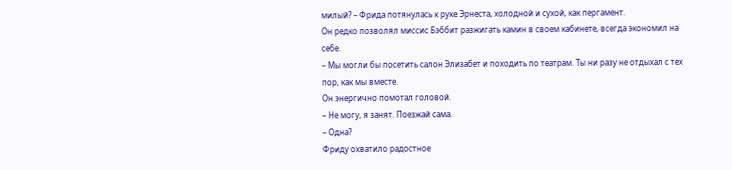милый? – Фрида потянулась к руке Эрнеста, холодной и сухой, как пергамент.
Он редко позволял миссис Бэббит разжигать камин в своем кабинете, всегда экономил на себе.
– Мы могли бы посетить салон Элизабет и походить по театрам. Ты ни разу не отдыхал с тех пор, как мы вместе.
Он энергично помотал головой.
– Не могу, я занят. Поезжай сама.
– Одна?
Фриду охватило радостное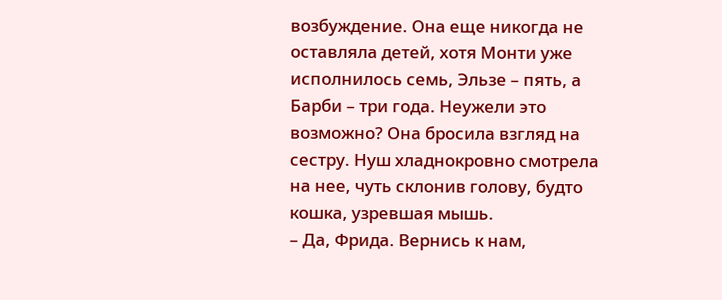возбуждение. Она еще никогда не оставляла детей, хотя Монти уже исполнилось семь, Эльзе – пять, а Барби – три года. Неужели это возможно? Она бросила взгляд на сестру. Нуш хладнокровно смотрела на нее, чуть склонив голову, будто кошка, узревшая мышь.
– Да, Фрида. Вернись к нам,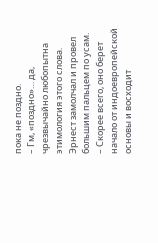пока не поздно.
– Гм, «поздно»… да, чрезвычайно любопытна этимология этого слова.
Эрнест замолчал и провел большим пальцем по усам.
– Скорее всего, оно берет начало от индоевропейской основы и восходит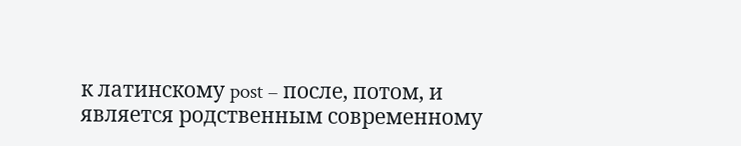к латинскому post – после, потом, и является родственным современному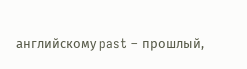английскому past – прошлый,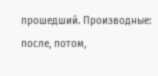прошедший. Производные: после, потом,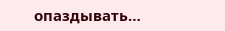опаздывать…